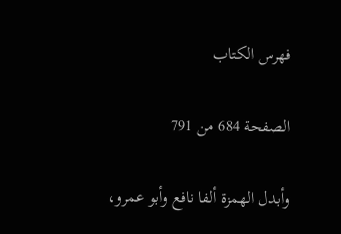فهرس الكتاب

الصفحة 684 من 791

وأبدل الهمزة ألفا نافع وأبو عمرو،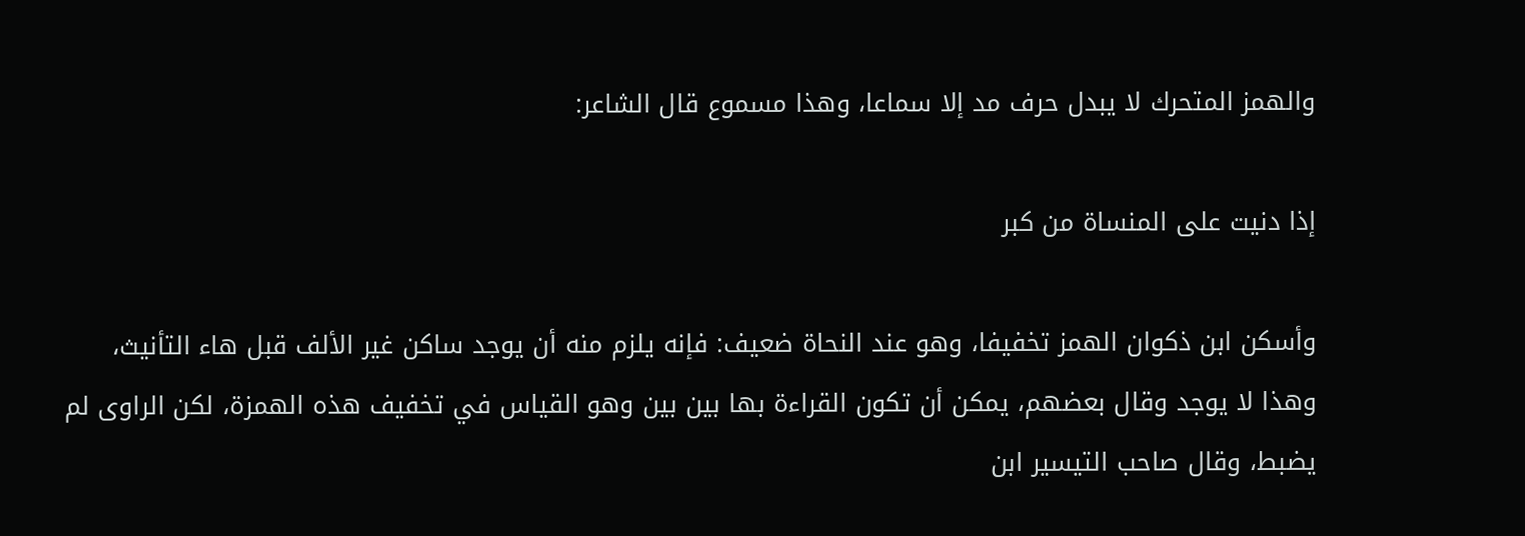والهمز المتحرك لا يبدل حرف مد إلا سماعا، وهذا مسموع قال الشاعر:

إذا دنيت على المنساة من كبر

وأسكن ابن ذكوان الهمز تخفيفا، وهو عند النحاة ضعيف: فإنه يلزم منه أن يوجد ساكن غير الألف قبل هاء التأنيث، وهذا لا يوجد وقال بعضهم، يمكن أن تكون القراءة بها بين بين وهو القياس في تخفيف هذه الهمزة، لكن الراوى لم يضبط، وقال صاحب التيسير ابن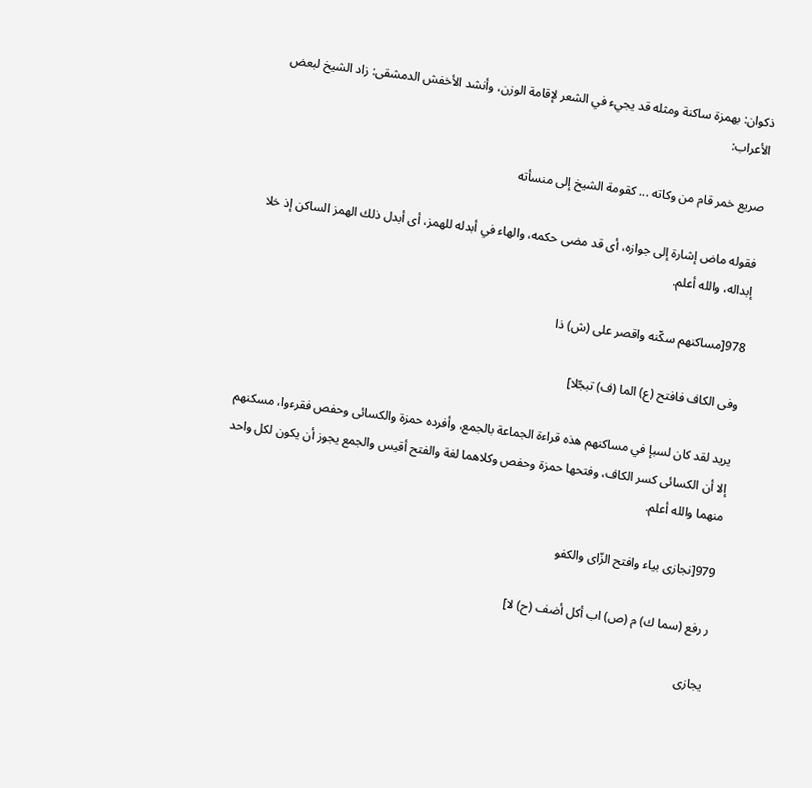ذكوان: بهمزة ساكنة ومثله قد يجيء في الشعر لإقامة الوزن، وأنشد الأخفش الدمشقى: زاد الشيخ لبعض الأعراب:

صريع خمر قام من وكاته ... كقومة الشيخ إلى منسأته

فقوله ماض إشارة إلى جوازه، أى قد مضى حكمه، والهاء في أبدله للهمز، أى أبدل ذلك الهمز الساكن إذ خلا إبداله، والله أعلم.

978[مساكنهم سكّنه واقصر على (ش) ذا

وفى الكاف فافتح (ع) الما (ف) تبجّلا]

يريد لقد كان لسبإ في مساكنهم هذه قراءة الجماعة بالجمع، وأفرده حمزة والكسائى وحفص فقرءوا، مسكنهم إلا أن الكسائى كسر الكاف، وفتحها حمزة وحفص وكلاهما لغة والفتح أقيس والجمع يجوز أن يكون لكل واحد منهما والله أعلم.

979[نجازى بياء وافتح الزّاى والكفو

ر رفع (سما ك) م (ص) اب أكل أضف (ح) لا]

يجازى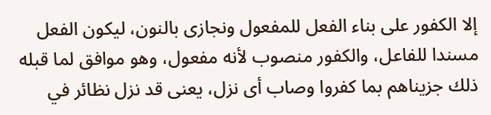إلا الكفور على بناء الفعل للمفعول ونجازى بالنون، ليكون الفعل مسندا للفاعل، والكفور منصوب لأنه مفعول، وهو موافق لما قبله ذلك جزيناهم بما كفروا وصاب أى نزل، يعنى قد نزل نظائر في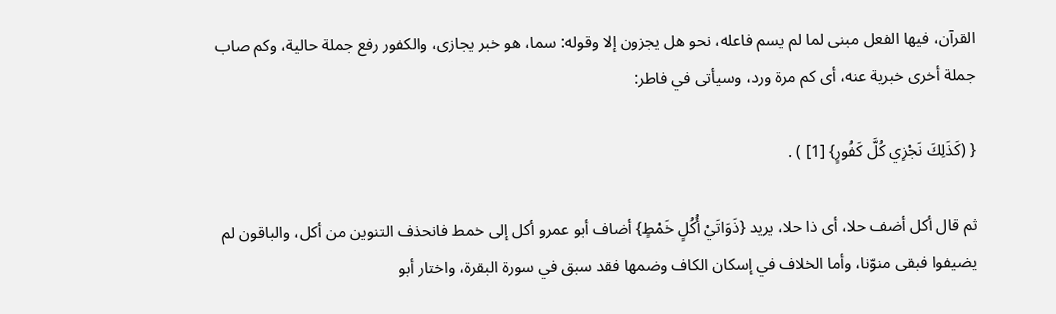القرآن، فيها الفعل مبنى لما لم يسم فاعله، نحو هل يجزون إلا وقوله: سما، هو خبر يجازى، والكفور رفع جملة حالية، وكم صاب جملة أخرى خبرية عنه، أى كم مرة ورد، وسيأتى في فاطر:

{ (كَذَلِكَ نَجْزِي كُلَّ كَفُورٍ} [1] ) .

ثم قال أكل أضف حلا، أى ذا حلا، يريد {ذَوَاتَيْ أُكُلٍ خَمْطٍ} أضاف أبو عمرو أكل إلى خمط فانحذف التنوين من أكل، والباقون لم يضيفوا فبقى منوّنا، وأما الخلاف في إسكان الكاف وضمها فقد سبق في سورة البقرة، واختار أبو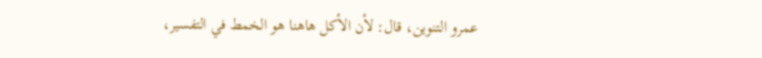عمرو التنوين، قال: لأن الأكل هاهنا هو الخمط في التفسير،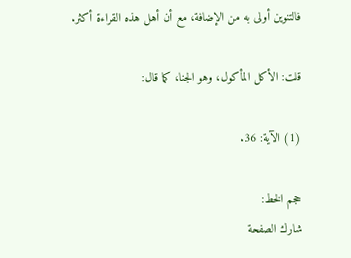فالتنوين أولى به من الإضافة، مع أن أهل هذه القراءة أكثر.

قلت: الأكل المأكول، وهو الجنا، كما قال:

(1) الآية: 36.

حجم الخط:
شارك الصفحة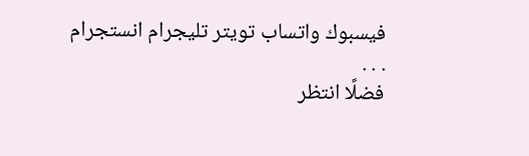فيسبوك واتساب تويتر تليجرام انستجرام
. . .
فضلًا انتظر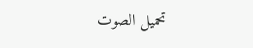تحميل الصوت